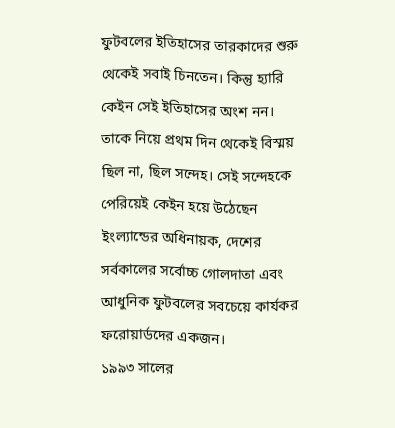ফুটবলের ইতিহাসের তারকাদের শুরু থেকেই সবাই চিনতেন। কিন্তু হ্যারি কেইন সেই ইতিহাসের অংশ নন। তাকে নিয়ে প্রথম দিন থেকেই বিস্ময় ছিল না, ছিল সন্দেহ। সেই সন্দেহকে পেরিয়েই কেইন হয়ে উঠেছেন ইংল্যান্ডের অধিনায়ক, দেশের সর্বকালের সর্বোচ্চ গোলদাতা এবং আধুনিক ফুটবলের সবচেয়ে কার্যকর ফরোয়ার্ডদের একজন।
১৯৯৩ সালের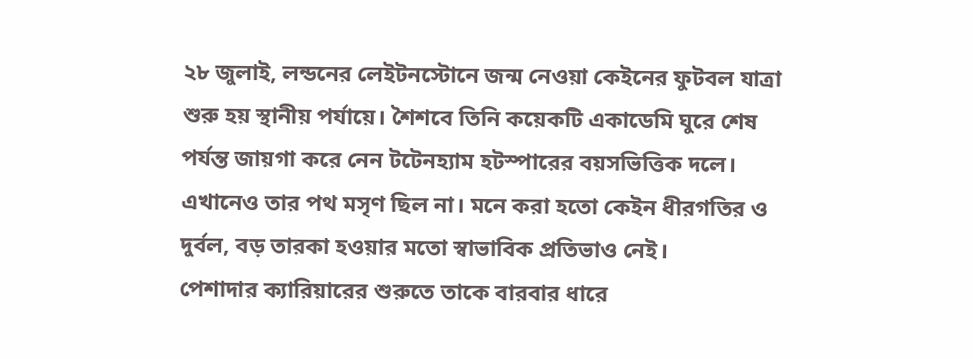২৮ জুলাই, লন্ডনের লেইটনস্টোনে জন্ম নেওয়া কেইনের ফুটবল যাত্রা শুরু হয় স্থানীয় পর্যায়ে। শৈশবে তিনি কয়েকটি একাডেমি ঘুরে শেষ পর্যন্ত জায়গা করে নেন টটেনহ্যাম হটস্পারের বয়সভিত্তিক দলে। এখানেও তার পথ মসৃণ ছিল না। মনে করা হতো কেইন ধীরগতির ও দুর্বল, বড় তারকা হওয়ার মতো স্বাভাবিক প্রতিভাও নেই।
পেশাদার ক্যারিয়ারের শুরুতে তাকে বারবার ধারে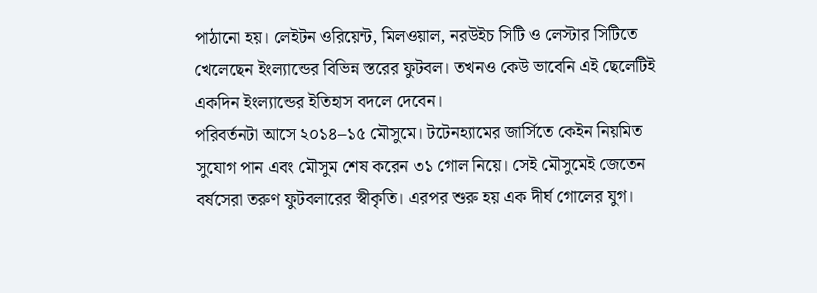পাঠানো হয়। লেইটন ওরিয়েন্ট, মিলওয়াল, নরউইচ সিটি ও লেস্টার সিটিতে খেলেছেন ইংল্যান্ডের বিভিন্ন স্তরের ফুটবল। তখনও কেউ ভাবেনি এই ছেলেটিই একদিন ইংল্যান্ডের ইতিহাস বদলে দেবেন।
পরিবর্তনটা আসে ২০১৪–১৫ মৌসুমে। টটেনহ্যামের জার্সিতে কেইন নিয়মিত সুযোগ পান এবং মৌসুম শেষ করেন ৩১ গোল নিয়ে। সেই মৌসুমেই জেতেন বর্ষসেরা তরুণ ফুটবলারের স্বীকৃতি। এরপর শুরু হয় এক দীর্ঘ গোলের যুগ।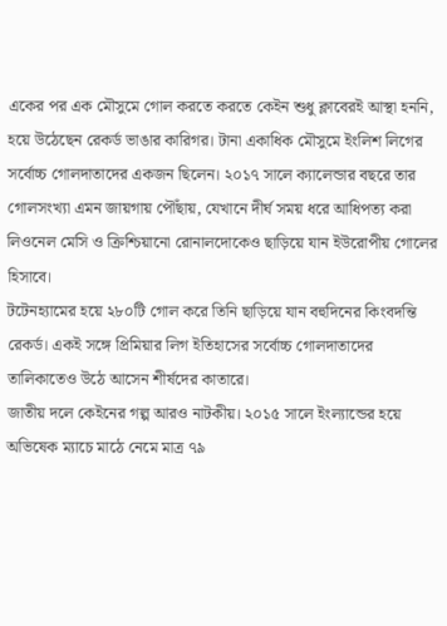একের পর এক মৌসুমে গোল করতে করতে কেইন শুধু ক্লাবেরই আস্থা হননি, হয়ে উঠেছেন রেকর্ড ভাঙার কারিগর। টানা একাধিক মৌসুমে ইংলিশ লিগের সর্বোচ্চ গোলদাতাদের একজন ছিলেন। ২০১৭ সালে ক্যালেন্ডার বছরে তার গোলসংখ্যা এমন জায়গায় পৌঁছায়, যেখানে দীর্ঘ সময় ধরে আধিপত্য করা লিওনেল মেসি ও ক্রিশ্চিয়ানো রোনালদোকেও ছাড়িয়ে যান ইউরোপীয় গোলের হিসাবে।
টটেনহ্যামের হয়ে ২৮০টি গোল করে তিনি ছাড়িয়ে যান বহুদিনের কিংবদন্তি রেকর্ড। একই সঙ্গে প্রিমিয়ার লিগ ইতিহাসের সর্বোচ্চ গোলদাতাদের তালিকাতেও উঠে আসেন শীর্ষদের কাতারে।
জাতীয় দলে কেইনের গল্প আরও নাটকীয়। ২০১৫ সালে ইংল্যান্ডের হয়ে অভিষেক ম্যাচে মাঠে নেমে মাত্র ৭৯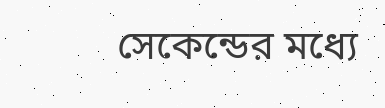সেকেন্ডের মধ্যে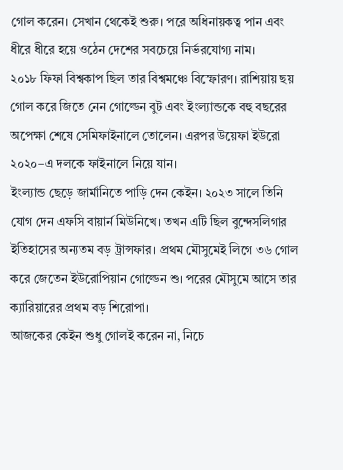গোল করেন। সেখান থেকেই শুরু। পরে অধিনায়কত্ব পান এবং ধীরে ধীরে হয়ে ওঠেন দেশের সবচেয়ে নির্ভরযোগ্য নাম।
২০১৮ ফিফা বিশ্বকাপ ছিল তার বিশ্বমঞ্চে বিস্ফোরণ। রাশিয়ায় ছয় গোল করে জিতে নেন গোল্ডেন বুট এবং ইংল্যান্ডকে বহু বছরের অপেক্ষা শেষে সেমিফাইনালে তোলেন। এরপর উয়েফা ইউরো ২০২০–এ দলকে ফাইনালে নিয়ে যান।
ইংল্যান্ড ছেড়ে জার্মানিতে পাড়ি দেন কেইন। ২০২৩ সালে তিনি যোগ দেন এফসি বায়ার্ন মিউনিখে। তখন এটি ছিল বুন্দেসলিগার ইতিহাসের অন্যতম বড় ট্রান্সফার। প্রথম মৌসুমেই লিগে ৩৬ গোল করে জেতেন ইউরোপিয়ান গোল্ডেন শু। পরের মৌসুমে আসে তার ক্যারিয়ারের প্রথম বড় শিরোপা।
আজকের কেইন শুধু গোলই করেন না, নিচে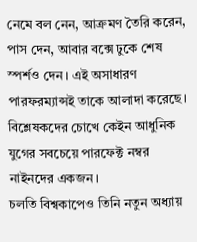নেমে বল নেন, আক্রমণ তৈরি করেন, পাস দেন, আবার বক্সে ঢুকে শেষ স্পর্শও দেন। এই অসাধারণ পারফরম্যান্সই তাকে আলাদা করেছে। বিশ্লেষকদের চোখে কেইন আধুনিক যুগের সবচেয়ে পারফেক্ট নম্বর নাইনদের একজন।
চলতি বিশ্বকাপেও তিনি নতুন অধ্যায়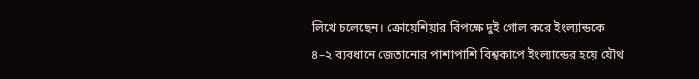লিখে চলেছেন। ক্রোয়েশিয়ার বিপক্ষে দুই গোল করে ইংল্যান্ডকে ৪–২ ব্যবধানে জেতানোর পাশাপাশি বিশ্বকাপে ইংল্যান্ডের হয়ে যৌথ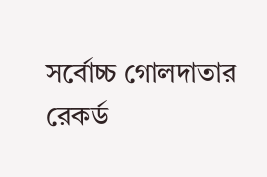সর্বোচ্চ গোলদাতার রেকর্ড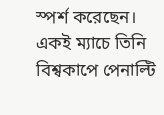স্পর্শ করেছেন। একই ম্যাচে তিনি বিশ্বকাপে পেনাল্টি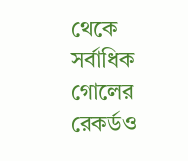থেকে সর্বাধিক গোলের রেকর্ডও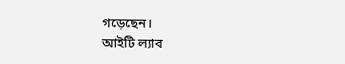গড়েছেন।
আইটি ল্যাব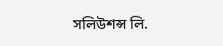সলিউশন্স লি.